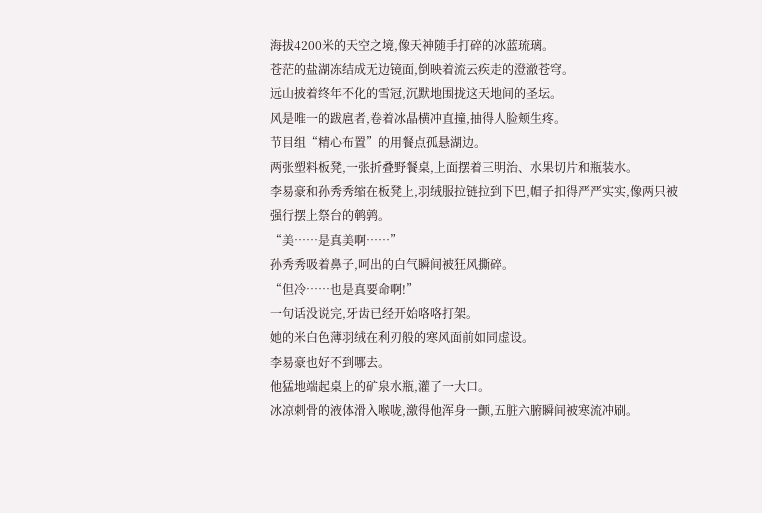海拔4200米的天空之境,像天神随手打碎的冰蓝琉璃。
苍茫的盐湖冻结成无边镜面,倒映着流云疾走的澄澈苍穹。
远山披着终年不化的雪冠,沉默地围拢这天地间的圣坛。
风是唯一的跋扈者,卷着冰晶横冲直撞,抽得人脸颊生疼。
节目组“精心布置”的用餐点孤悬湖边。
两张塑料板凳,一张折叠野餐桌,上面摆着三明治、水果切片和瓶装水。
李易豪和孙秀秀缩在板凳上,羽绒服拉链拉到下巴,帽子扣得严严实实,像两只被强行摆上祭台的鹌鹑。
“美……是真美啊……”
孙秀秀吸着鼻子,呵出的白气瞬间被狂风撕碎。
“但冷……也是真要命啊!”
一句话没说完,牙齿已经开始咯咯打架。
她的米白色薄羽绒在利刃般的寒风面前如同虚设。
李易豪也好不到哪去。
他猛地端起桌上的矿泉水瓶,灌了一大口。
冰凉刺骨的液体滑入喉咙,激得他浑身一颤,五脏六腑瞬间被寒流冲刷。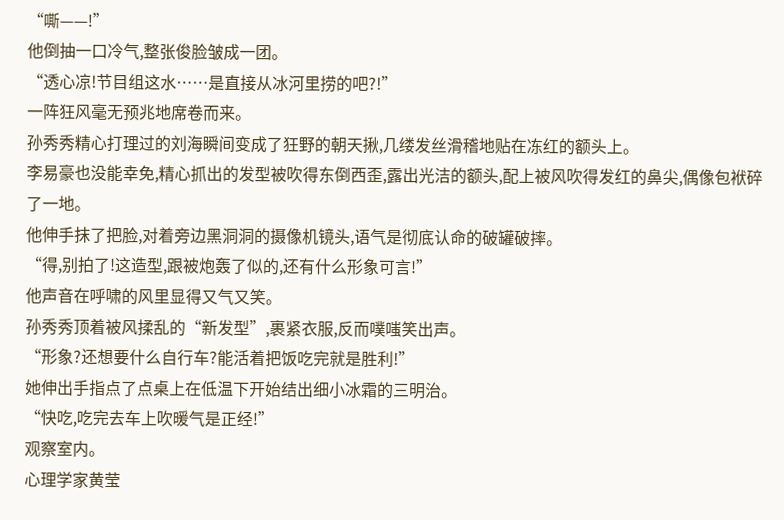“嘶——!”
他倒抽一口冷气,整张俊脸皱成一团。
“透心凉!节目组这水……是直接从冰河里捞的吧?!”
一阵狂风毫无预兆地席卷而来。
孙秀秀精心打理过的刘海瞬间变成了狂野的朝天揪,几缕发丝滑稽地贴在冻红的额头上。
李易豪也没能幸免,精心抓出的发型被吹得东倒西歪,露出光洁的额头,配上被风吹得发红的鼻尖,偶像包袱碎了一地。
他伸手抹了把脸,对着旁边黑洞洞的摄像机镜头,语气是彻底认命的破罐破摔。
“得,别拍了!这造型,跟被炮轰了似的,还有什么形象可言!”
他声音在呼啸的风里显得又气又笑。
孙秀秀顶着被风揉乱的“新发型”,裹紧衣服,反而噗嗤笑出声。
“形象?还想要什么自行车?能活着把饭吃完就是胜利!”
她伸出手指点了点桌上在低温下开始结出细小冰霜的三明治。
“快吃,吃完去车上吹暖气是正经!”
观察室内。
心理学家黄莹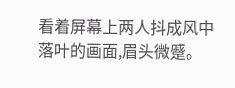看着屏幕上两人抖成风中落叶的画面,眉头微蹙。